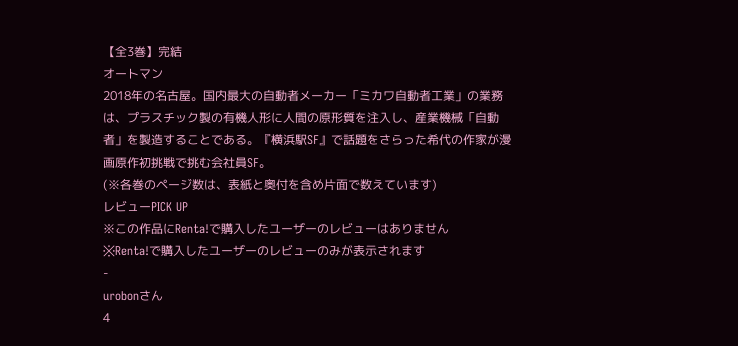【全3巻】完結
オートマン
2018年の名古屋。国内最大の自動者メーカー「ミカワ自動者工業」の業務は、プラスチック製の有機人形に人間の原形質を注入し、産業機械「自動者」を製造することである。『横浜駅SF』で話題をさらった希代の作家が漫画原作初挑戦で挑む会社員SF。
(※各巻のページ数は、表紙と奥付を含め片面で数えています)
レビューPICK UP
※この作品にRenta!で購入したユーザーのレビューはありません
※Renta!で購入したユーザーのレビューのみが表示されます
-
urobonさん
4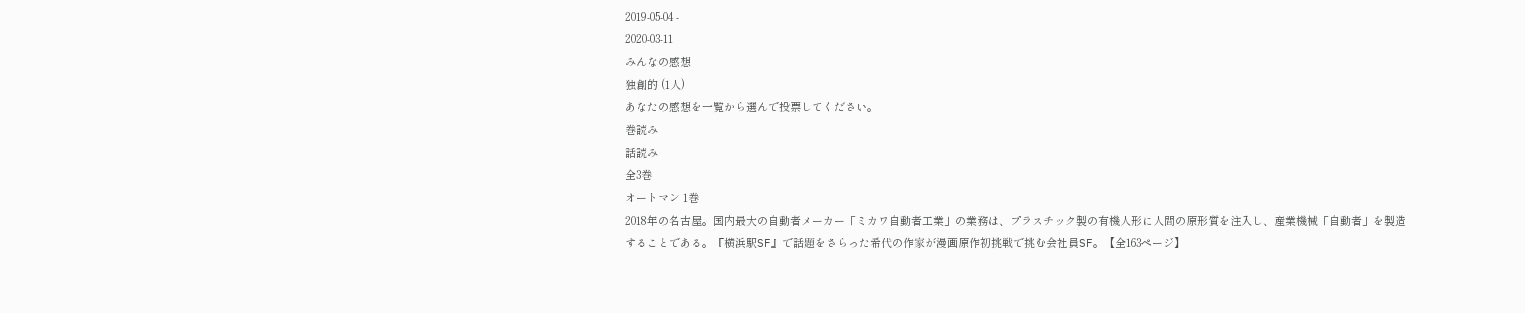2019-05-04 -
2020-03-11
みんなの感想
独創的 (1人)
あなたの感想を一覧から選んで投票してください。
巻読み
話読み
全3巻
オートマン 1巻
2018年の名古屋。国内最大の自動者メーカー「ミカワ自動者工業」の業務は、プラスチック製の有機人形に人間の原形質を注入し、産業機械「自動者」を製造することである。『横浜駅SF』で話題をさらった希代の作家が漫画原作初挑戦で挑む会社員SF。【全163ページ】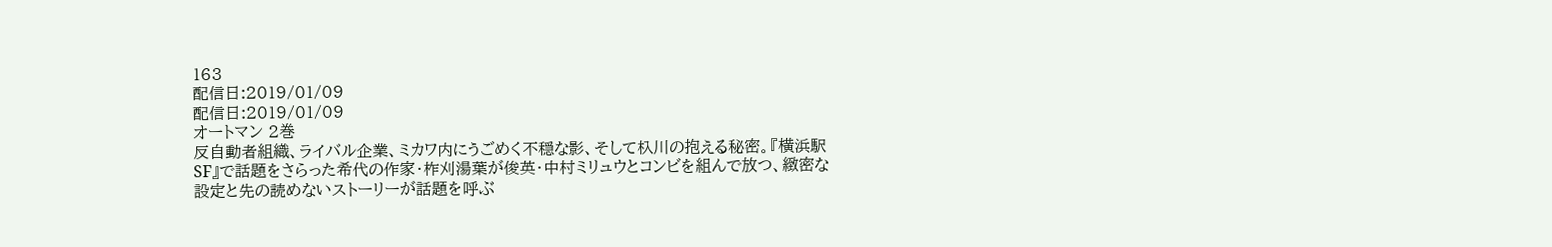163
配信日:2019/01/09
配信日:2019/01/09
オートマン 2巻
反自動者組織、ライバル企業、ミカワ内にうごめく不穏な影、そして杁川の抱える秘密。『横浜駅SF』で話題をさらった希代の作家・柞刈湯葉が俊英・中村ミリュウとコンビを組んで放つ、緻密な設定と先の読めないストーリーが話題を呼ぶ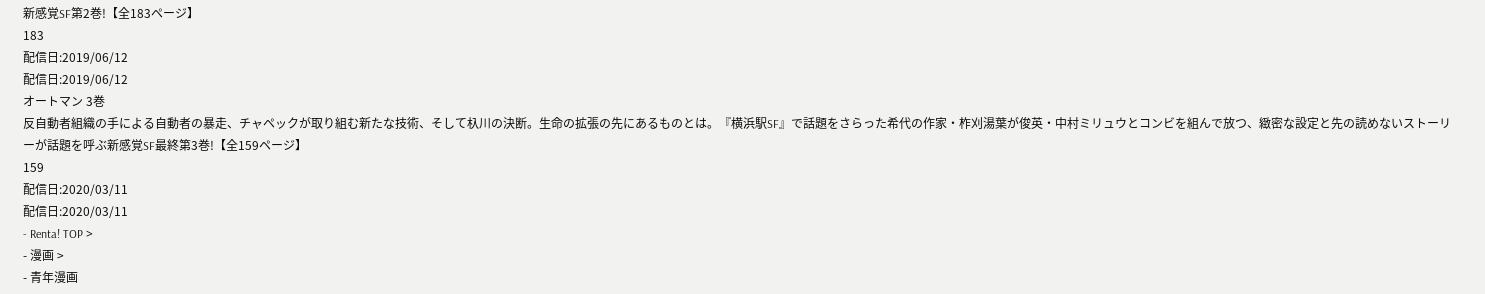新感覚SF第2巻!【全183ページ】
183
配信日:2019/06/12
配信日:2019/06/12
オートマン 3巻
反自動者組織の手による自動者の暴走、チャペックが取り組む新たな技術、そして杁川の決断。生命の拡張の先にあるものとは。『横浜駅SF』で話題をさらった希代の作家・柞刈湯葉が俊英・中村ミリュウとコンビを組んで放つ、緻密な設定と先の読めないストーリーが話題を呼ぶ新感覚SF最終第3巻!【全159ページ】
159
配信日:2020/03/11
配信日:2020/03/11
- Renta! TOP >
- 漫画 >
- 青年漫画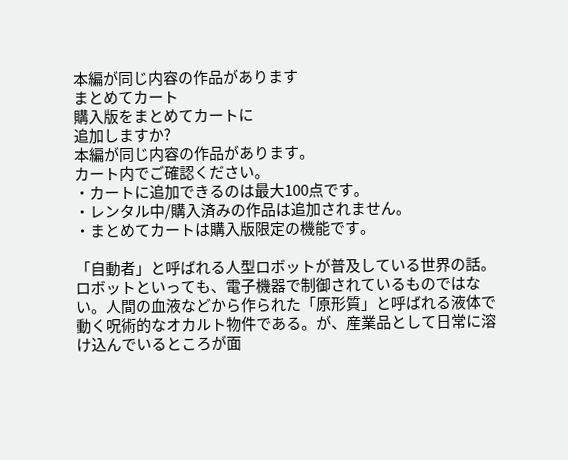本編が同じ内容の作品があります
まとめてカート
購入版をまとめてカートに
追加しますか?
本編が同じ内容の作品があります。
カート内でご確認ください。
・カートに追加できるのは最大100点です。
・レンタル中/購入済みの作品は追加されません。
・まとめてカートは購入版限定の機能です。

「自動者」と呼ばれる人型ロボットが普及している世界の話。ロボットといっても、電子機器で制御されているものではない。人間の血液などから作られた「原形質」と呼ばれる液体で動く呪術的なオカルト物件である。が、産業品として日常に溶け込んでいるところが面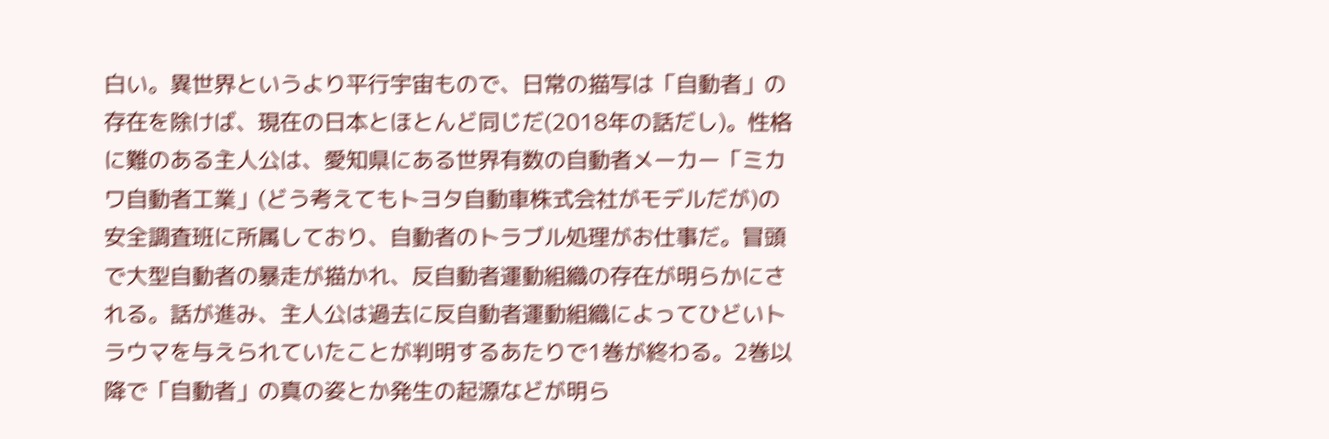白い。異世界というより平行宇宙もので、日常の描写は「自動者」の存在を除けば、現在の日本とほとんど同じだ(2018年の話だし)。性格に難のある主人公は、愛知県にある世界有数の自動者メーカー「ミカワ自動者工業」(どう考えてもトヨタ自動車株式会社がモデルだが)の安全調査班に所属しており、自動者のトラブル処理がお仕事だ。冒頭で大型自動者の暴走が描かれ、反自動者運動組織の存在が明らかにされる。話が進み、主人公は過去に反自動者運動組織によってひどいトラウマを与えられていたことが判明するあたりで1巻が終わる。2巻以降で「自動者」の真の姿とか発生の起源などが明ら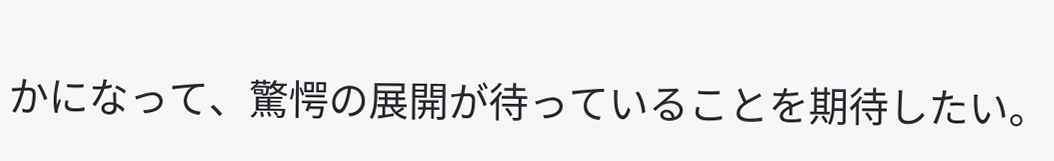かになって、驚愕の展開が待っていることを期待したい。